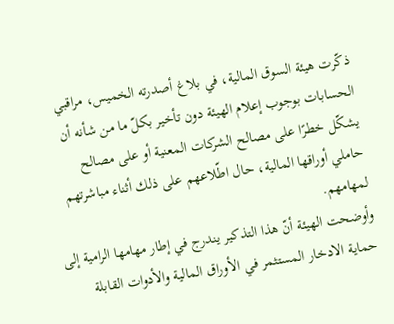ذكّرت هيئة السوق المالية، في بلاغ أصدرته الخميس، مراقبي الحسابات بوجوب إعلام الهيئة دون تأخير بكلّ ما من شأنه أن يشكّل خطرًا على مصالح الشركات المعنية أو على مصالح حاملي أوراقها المالية، حال اطّلاعهم على ذلك أثناء مباشرتهم لمهامهم.
وأوضحت الهيئة أنّ هذا التذكير يندرج في إطار مهامها الرامية إلى حماية الادخار المستثمر في الأوراق المالية والأدوات القابلة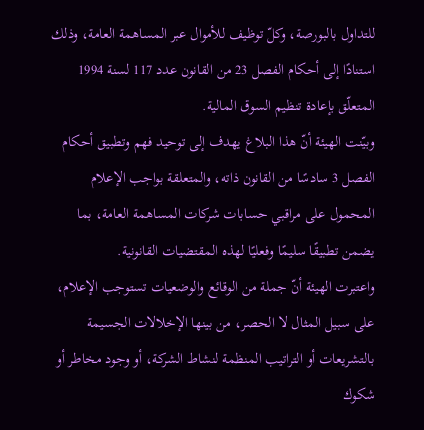للتداول بالبورصة، وكلّ توظيف للأموال عبر المساهمة العامة، وذلك استنادًا إلى أحكام الفصل 23 من القانون عدد 117 لسنة 1994 المتعلّق بإعادة تنظيم السوق المالية.
وبيّنت الهيئة أنّ هذا البلاغ يهدف إلى توحيد فهم وتطبيق أحكام الفصل 3 سادسًا من القانون ذاته، والمتعلقة بواجب الإعلام المحمول على مراقبي حسابات شركات المساهمة العامة، بما يضمن تطبيقًا سليمًا وفعليًا لهذه المقتضيات القانونية.
واعتبرت الهيئة أنّ جملة من الوقائع والوضعيات تستوجب الإعلام، على سبيل المثال لا الحصر، من بينها الإخلالات الجسيمة بالتشريعات أو التراتيب المنظمة لنشاط الشركة، أو وجود مخاطر أو شكوك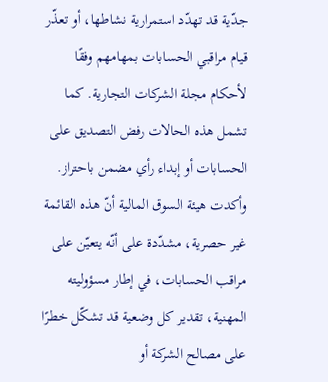جدّية قد تهدّد استمرارية نشاطها، أو تعذّر قيام مراقبي الحسابات بمهامهم وفقًا لأحكام مجلة الشركات التجارية. كما تشمل هذه الحالات رفض التصديق على الحسابات أو إبداء رأي مضمن باحتراز.
وأكدت هيئة السوق المالية أنّ هذه القائمة غير حصرية، مشدّدة على أنّه يتعيّن على مراقب الحسابات، في إطار مسؤوليته المهنية، تقدير كل وضعية قد تشكّل خطرًا على مصالح الشركة أو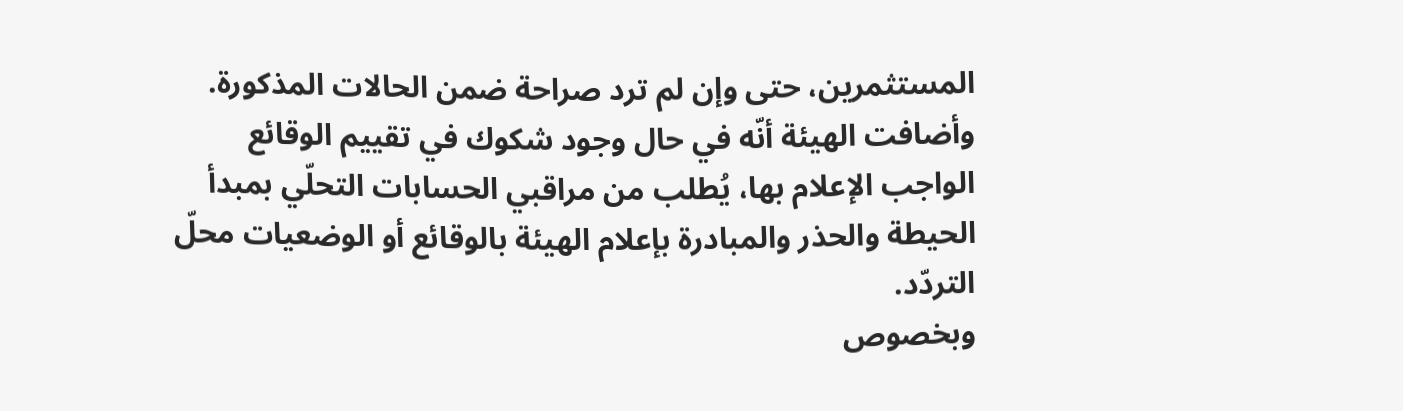المستثمرين، حتى وإن لم ترد صراحة ضمن الحالات المذكورة.
وأضافت الهيئة أنّه في حال وجود شكوك في تقييم الوقائع الواجب الإعلام بها، يُطلب من مراقبي الحسابات التحلّي بمبدأ الحيطة والحذر والمبادرة بإعلام الهيئة بالوقائع أو الوضعيات محلّ التردّد.
وبخصوص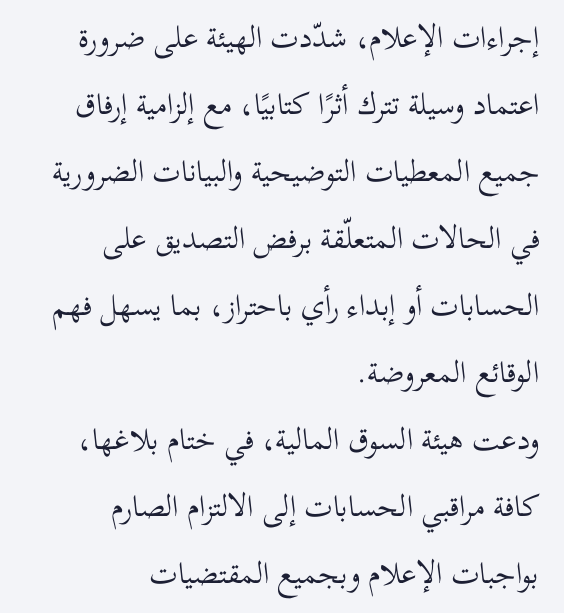إجراءات الإعلام، شدّدت الهيئة على ضرورة اعتماد وسيلة تترك أثرًا كتابيًا، مع إلزامية إرفاق جميع المعطيات التوضيحية والبيانات الضرورية في الحالات المتعلّقة برفض التصديق على الحسابات أو إبداء رأي باحتراز، بما يسهل فهم الوقائع المعروضة.
ودعت هيئة السوق المالية، في ختام بلاغها، كافة مراقبي الحسابات إلى الالتزام الصارم بواجبات الإعلام وبجميع المقتضيات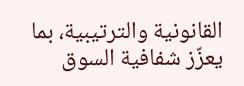القانونية والترتيبية، بما يعزّز شفافية السوق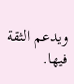ويدعم الثقة فيها.